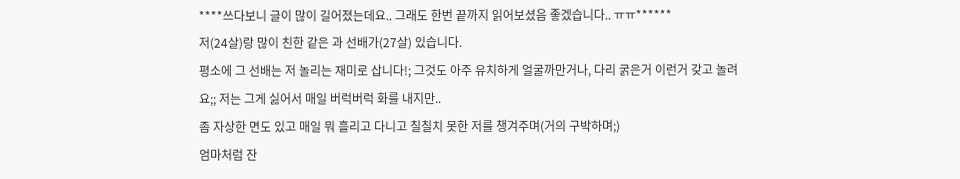****쓰다보니 글이 많이 길어졌는데요.. 그래도 한번 끝까지 읽어보셨음 좋겠습니다.. ㅠㅠ******
저(24살)랑 많이 친한 같은 과 선배가(27살) 있습니다.
평소에 그 선배는 저 놀리는 재미로 삽니다!; 그것도 아주 유치하게 얼굴까만거나, 다리 굵은거 이런거 갖고 놀려요;; 저는 그게 싫어서 매일 버럭버럭 화를 내지만..
좀 자상한 면도 있고 매일 뭐 흘리고 다니고 칠칠치 못한 저를 챙겨주며(거의 구박하며;)
엄마처럼 잔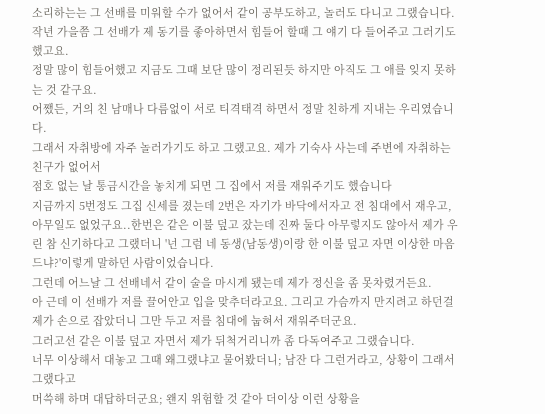소리하는는 그 선배를 미워할 수가 없어서 같이 공부도하고, 놀러도 다니고 그랬습니다.
작년 가을쯤 그 선배가 제 동기를 좋아하면서 힘들어 할때 그 얘기 다 들어주고 그러기도 했고요.
정말 많이 힘들어했고 지금도 그때 보단 많이 정리된듯 하지만 아직도 그 애를 잊지 못하는 것 같구요.
어쨌든, 거의 친 남매나 다름없이 서로 티격태격 하면서 정말 친하게 지내는 우리였습니다.
그래서 자취방에 자주 놀러가기도 하고 그랬고요. 제가 기숙사 사는데 주변에 자취하는 친구가 없어서
점호 없는 날 통금시간을 놓치게 되면 그 집에서 저를 재워주기도 했습니다
지금까지 5번정도 그집 신세를 졌는데 2번은 자기가 바닥에서자고 전 침대에서 재우고, 아무일도 없었구요..한번은 같은 이불 덮고 잤는데 진짜 둘다 아무렇지도 않아서 제가 우린 참 신기하다고 그랬더니 '넌 그럼 네 동생(남동생)이랑 한 이불 덮고 자면 이상한 마음드냐?'이렇게 말하던 사람이었습니다.
그런데 어느날 그 선배네서 같이 술을 마시게 됐는데 제가 정신을 좀 못차렸거든요.
아 근데 이 선배가 저를 끌어안고 입을 맞추더라고요. 그리고 가슴까지 만지려고 하던걸 제가 손으로 잡았더니 그만 두고 저를 침대에 눕혀서 재워주더군요.
그러고선 같은 이불 덮고 자면서 제가 뒤척거리니까 좀 다독여주고 그랬습니다.
너무 이상해서 대놓고 그때 왜그랬냐고 물어봤더니; 남잔 다 그런거라고, 상황이 그래서 그랬다고
머쓱해 하며 대답하더군요; 왠지 위험할 것 같아 더이상 이런 상황을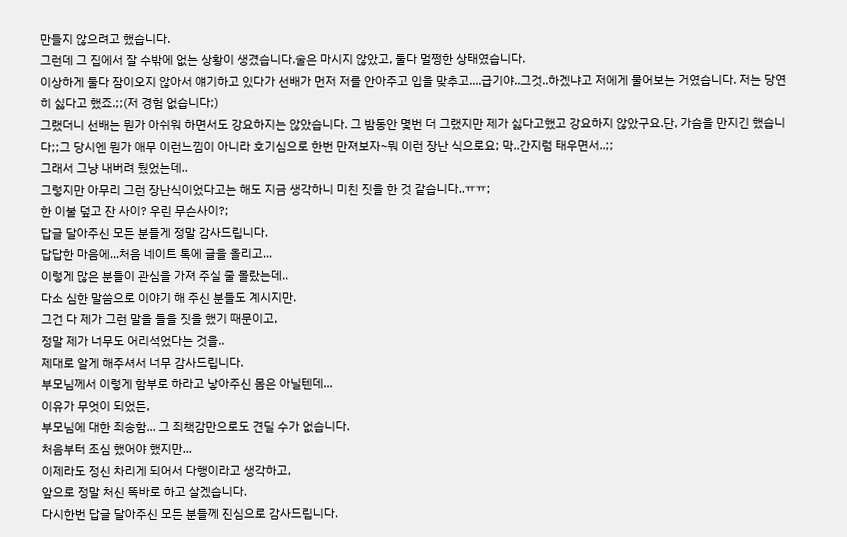만들지 않으려고 했습니다.
그런데 그 집에서 잘 수밖에 없는 상황이 생겼습니다.술은 마시지 않았고, 둘다 멀쩡한 상태였습니다.
이상하게 둘다 잠이오지 않아서 얘기하고 있다가 선배가 먼저 저를 안아주고 입을 맞추고....급기야..그것..하겠냐고 저에게 물어보는 거였습니다. 저는 당연히 싫다고 했죠.;;(저 경험 없습니다;)
그랬더니 선배는 뭔가 아쉬워 하면서도 강요하지는 않았습니다. 그 밤동안 몇번 더 그랬지만 제가 싫다고했고 강요하지 않았구요.단, 가슴을 만지긴 했습니다;;그 당시엔 뭔가 애무 이런느낌이 아니라 호기심으로 한번 만져보자~뭐 이런 장난 식으로요; 막..간지럼 태우면서..;;
그래서 그냥 내버려 뒀었는데..
그렇지만 아무리 그런 장난식이었다고는 해도 지금 생각하니 미친 짓을 한 것 같습니다..ㅠㅠ;
한 이불 덮고 잔 사이? 우린 무슨사이?;
답글 달아주신 모든 분들게 정말 감사드립니다.
답답한 마음에...처음 네이트 톡에 글을 올리고...
이렇게 많은 분들이 관심을 가져 주실 줄 몰랐는데..
다소 심한 말씀으로 이야기 해 주신 분들도 계시지만.
그건 다 제가 그런 말을 들을 짓을 했기 때문이고,
정말 제가 너무도 어리석었다는 것을..
제대로 알게 해주셔서 너무 감사드립니다.
부모님께서 이렇게 함부로 하라고 낳아주신 몸은 아닐텐데...
이유가 무엇이 되었든,
부모님에 대한 죄송함... 그 죄책감만으로도 견딜 수가 없습니다.
처음부터 조심 했어야 했지만...
이제라도 정신 차리게 되어서 다행이라고 생각하고,
앞으로 정말 처신 똑바로 하고 살겠습니다.
다시한번 답글 달아주신 모든 분들께 진심으로 감사드립니다.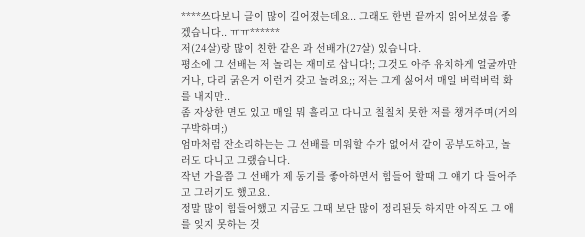****쓰다보니 글이 많이 길어졌는데요.. 그래도 한번 끝까지 읽어보셨음 좋겠습니다.. ㅠㅠ******
저(24살)랑 많이 친한 같은 과 선배가(27살) 있습니다.
평소에 그 선배는 저 놀리는 재미로 삽니다!; 그것도 아주 유치하게 얼굴까만거나, 다리 굵은거 이런거 갖고 놀려요;; 저는 그게 싫어서 매일 버럭버럭 화를 내지만..
좀 자상한 면도 있고 매일 뭐 흘리고 다니고 칠칠치 못한 저를 챙겨주며(거의 구박하며;)
엄마처럼 잔소리하는는 그 선배를 미워할 수가 없어서 같이 공부도하고, 놀러도 다니고 그랬습니다.
작년 가을쯤 그 선배가 제 동기를 좋아하면서 힘들어 할때 그 얘기 다 들어주고 그러기도 했고요.
정말 많이 힘들어했고 지금도 그때 보단 많이 정리된듯 하지만 아직도 그 애를 잊지 못하는 것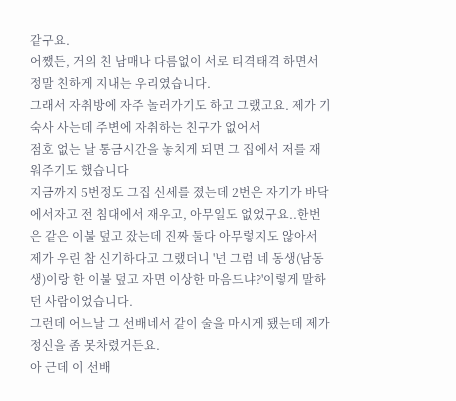같구요.
어쨌든, 거의 친 남매나 다름없이 서로 티격태격 하면서 정말 친하게 지내는 우리였습니다.
그래서 자취방에 자주 놀러가기도 하고 그랬고요. 제가 기숙사 사는데 주변에 자취하는 친구가 없어서
점호 없는 날 통금시간을 놓치게 되면 그 집에서 저를 재워주기도 했습니다
지금까지 5번정도 그집 신세를 졌는데 2번은 자기가 바닥에서자고 전 침대에서 재우고, 아무일도 없었구요..한번은 같은 이불 덮고 잤는데 진짜 둘다 아무렇지도 않아서 제가 우린 참 신기하다고 그랬더니 '넌 그럼 네 동생(남동생)이랑 한 이불 덮고 자면 이상한 마음드냐?'이렇게 말하던 사람이었습니다.
그런데 어느날 그 선배네서 같이 술을 마시게 됐는데 제가 정신을 좀 못차렸거든요.
아 근데 이 선배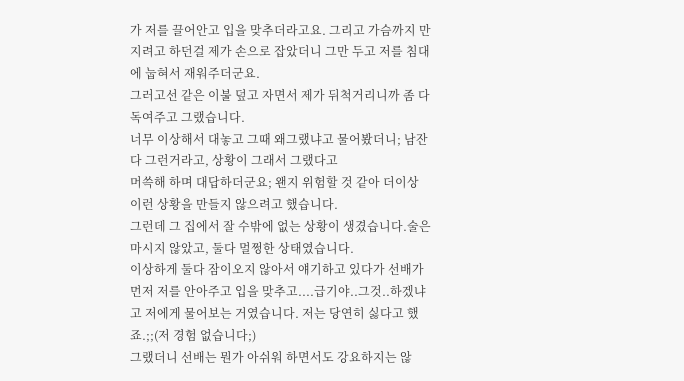가 저를 끌어안고 입을 맞추더라고요. 그리고 가슴까지 만지려고 하던걸 제가 손으로 잡았더니 그만 두고 저를 침대에 눕혀서 재워주더군요.
그러고선 같은 이불 덮고 자면서 제가 뒤척거리니까 좀 다독여주고 그랬습니다.
너무 이상해서 대놓고 그때 왜그랬냐고 물어봤더니; 남잔 다 그런거라고, 상황이 그래서 그랬다고
머쓱해 하며 대답하더군요; 왠지 위험할 것 같아 더이상 이런 상황을 만들지 않으려고 했습니다.
그런데 그 집에서 잘 수밖에 없는 상황이 생겼습니다.술은 마시지 않았고, 둘다 멀쩡한 상태였습니다.
이상하게 둘다 잠이오지 않아서 얘기하고 있다가 선배가 먼저 저를 안아주고 입을 맞추고....급기야..그것..하겠냐고 저에게 물어보는 거였습니다. 저는 당연히 싫다고 했죠.;;(저 경험 없습니다;)
그랬더니 선배는 뭔가 아쉬워 하면서도 강요하지는 않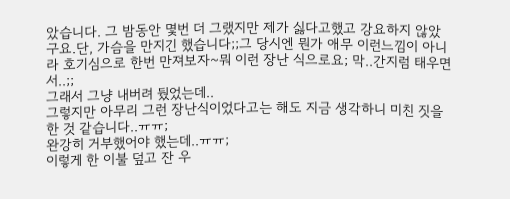았습니다. 그 밤동안 몇번 더 그랬지만 제가 싫다고했고 강요하지 않았구요.단, 가슴을 만지긴 했습니다;;그 당시엔 뭔가 애무 이런느낌이 아니라 호기심으로 한번 만져보자~뭐 이런 장난 식으로요; 막..간지럼 태우면서..;;
그래서 그냥 내버려 뒀었는데..
그렇지만 아무리 그런 장난식이었다고는 해도 지금 생각하니 미친 짓을 한 것 같습니다..ㅠㅠ;
완강히 거부했어야 했는데..ㅠㅠ;
이렇게 한 이불 덮고 잔 우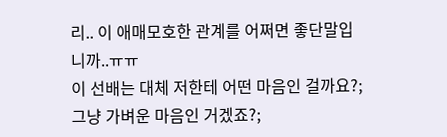리.. 이 애매모호한 관계를 어쩌면 좋단말입니까..ㅠㅠ
이 선배는 대체 저한테 어떤 마음인 걸까요?; 그냥 가벼운 마음인 거겠죠?;